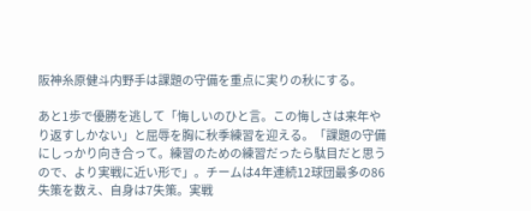阪神糸原健斗内野手は課題の守備を重点に実りの秋にする。

あと1歩で優勝を逃して「悔しいのひと言。この悔しさは来年やり返すしかない」と屈辱を胸に秋季練習を迎える。「課題の守備にしっかり向き合って。練習のための練習だったら駄目だと思うので、より実戦に近い形で」。チームは4年連続12球団最多の86失策を数え、自身は7失策。実戦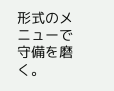形式のメニューで守備を磨く。